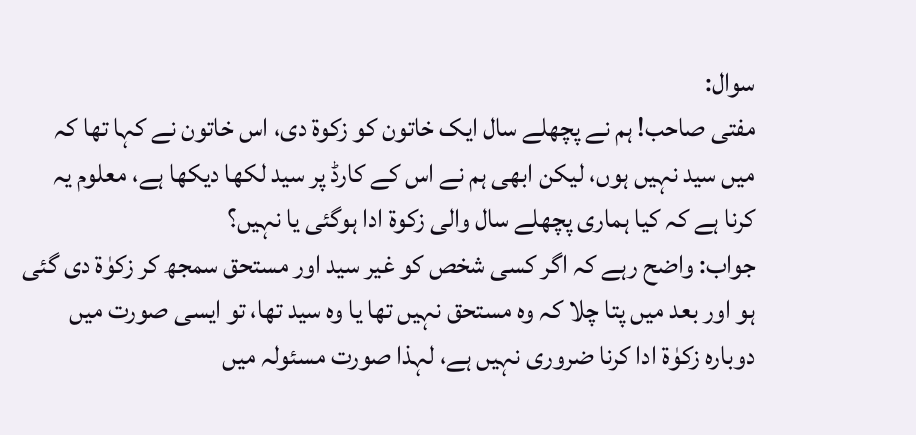سوال:
مفتی صاحب! ہم نے پچھلے سال ایک خاتون کو زکوۃ دی، اس خاتون نے کہا تھا کہ میں سید نہیں ہوں، لیکن ابھی ہم نے اس کے کارڈ پر سید لکھا دیکھا ہے، معلوم یہ کرنا ہے کہ کیا ہماری پچھلے سال والی زکوۃ ادا ہوگئی یا نہیں؟
جواب: واضح رہے کہ اگر کسی شخص کو غیر سید اور مستحق سمجھ کر زکوٰۃ دی گئی ہو اور بعد میں پتا چلا کہ وہ مستحق نہیں تھا یا وہ سید تھا، تو ایسی صورت میں دوبارہ زکوٰۃ ادا کرنا ضروری نہیں ہے، لہذا صورت مسئولہ میں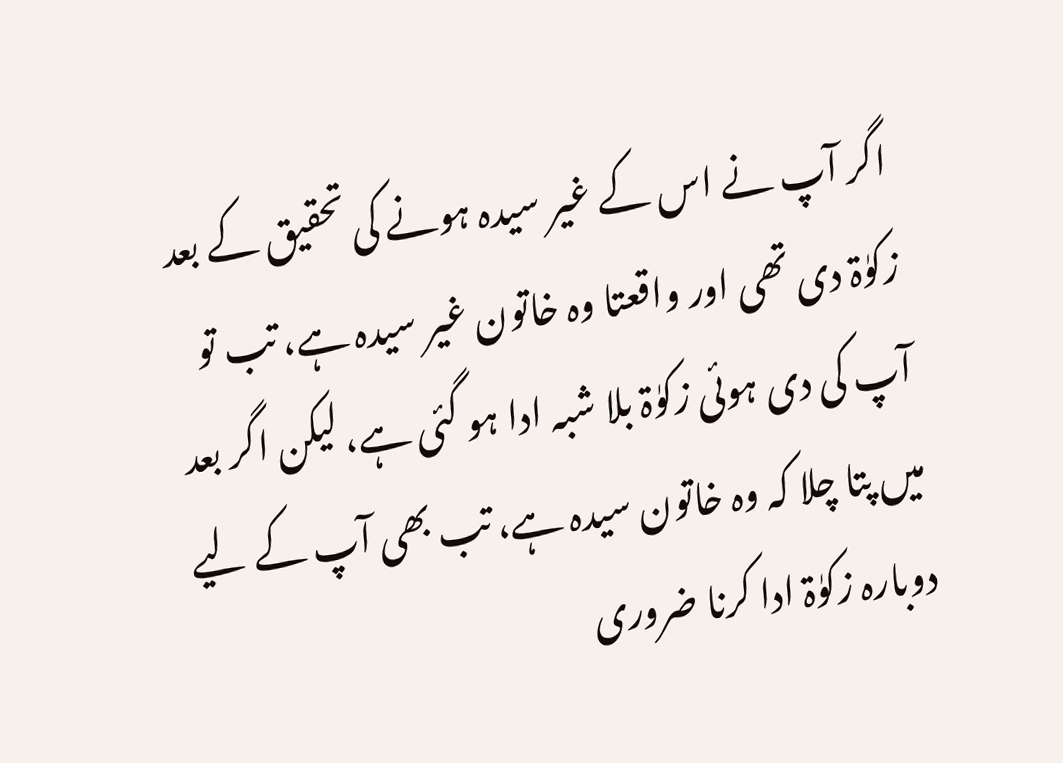اگر آپ نے اس کے غیر سیدہ ہونے کی تحقیق کے بعد زکوٰۃ دی تھی اور واقعتا وہ خاتون غیر سیدہ ہے، تب تو آپ کی دی ہوئی زکوٰۃ بلا شبہ ادا ہو گئی ہے، لیکن اگر بعد میں پتا چلا کہ وہ خاتون سیدہ ہے، تب بھی آپ کے لیے دوبارہ زکوٰۃ ادا کرنا ضروری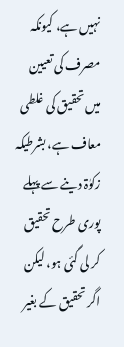نہیں ہے، کیونکہ مصرف کی تعیین میں تحقیق کی غلطی معاف ہے، بشرطیکہ زکوٰۃ دینے سے پہلے پوری طرح تحقیق کر لی گئی ہو، لیکن اگر تحقیق کے بغیر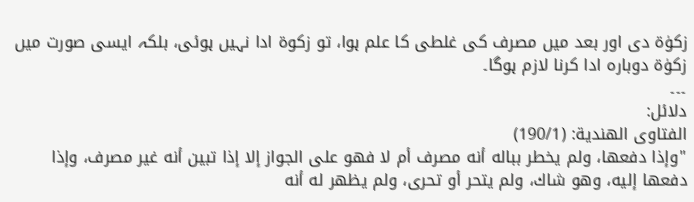زکوٰۃ دی اور بعد میں مصرف کی غلطی کا علم ہوا، تو زکوۃ ادا نہیں ہوئی، بلکہ ایسی صورت میں زکوٰۃ دوبارہ ادا کرنا لازم ہوگا۔
۔۔۔
دلائل:
الفتاوى الهندية: (190/1)
"وإذا دفعها، ولم يخطر بباله أنه مصرف أم لا فهو على الجواز إلا إذا تبين أنه غير مصرف، وإذا دفعها إليه، وهو شاك، ولم يتحر أو تحرى، ولم يظهر له أنه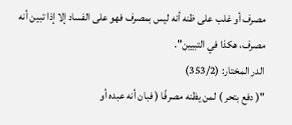مصرف أو غلب على ظنه أنه ليس بمصرف فهو على الفساد إلا إذا تبين أنه مصرف، هكذا في التبيين".
الدر المختار: (353/2)
"( دفع بتحر ) لمن يظنه مصرفًا ( فبان أنه عبده أو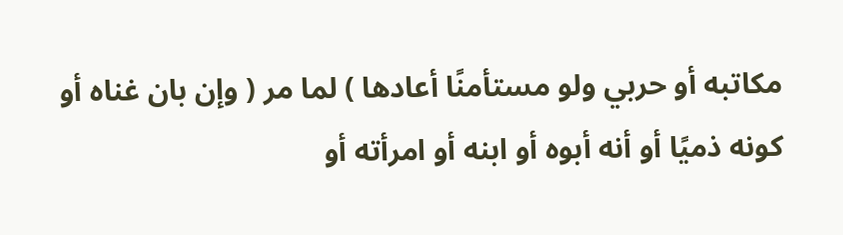مكاتبه أو حربي ولو مستأمنًا أعادها ) لما مر ( وإن بان غناه أو كونه ذميًا أو أنه أبوه أو ابنه أو امرأته أو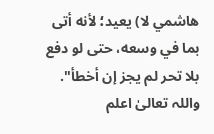هاشمي لا) يعيد؛ لأنه أتى بما في وسعه، حتى لو دفع بلا تحر لم يجز إن أخطأ".
واللہ تعالیٰ اعلم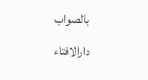بالصواب
دارالافتاء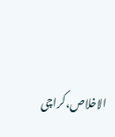الاخلاص،کراچی